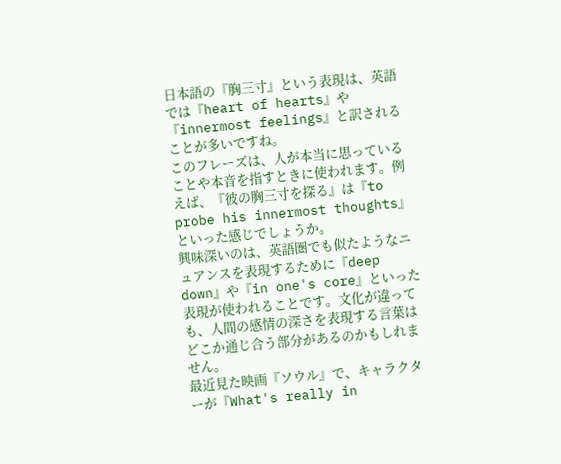日本語の『胸三寸』という表現は、英語では『heart of hearts』や『innermost feelings』と訳されることが多いですね。
このフレーズは、人が本当に思っていることや本音を指すときに使われます。例えば、『彼の胸三寸を探る』は『to probe his innermost thoughts』といった感じでしょうか。
興味深いのは、英語圏でも似たようなニュアンスを表現するために『deep down』や『in one's core』といった表現が使われることです。文化が違っても、人間の感情の深さを表現する言葉はどこか通じ合う部分があるのかもしれません。
最近見た映画『ソウル』で、キャラクターが『What's really in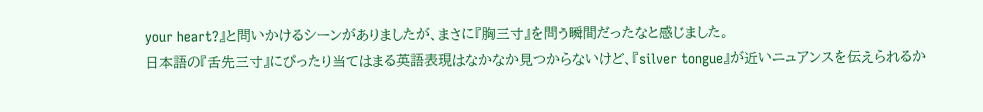your heart?』と問いかけるシーンがありましたが、まさに『胸三寸』を問う瞬間だったなと感じました。
日本語の『舌先三寸』にぴったり当てはまる英語表現はなかなか見つからないけど、『silver tongue』が近いニュアンスを伝えられるか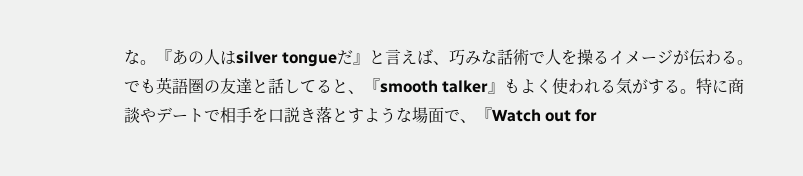な。『あの人はsilver tongueだ』と言えば、巧みな話術で人を操るイメージが伝わる。
でも英語圏の友達と話してると、『smooth talker』もよく使われる気がする。特に商談やデートで相手を口説き落とすような場面で、『Watch out for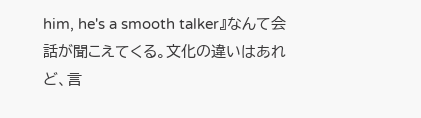him, he's a smooth talker』なんて会話が聞こえてくる。文化の違いはあれど、言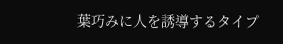葉巧みに人を誘導するタイプ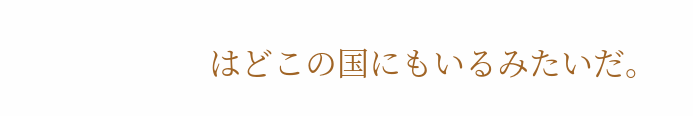はどこの国にもいるみたいだ。